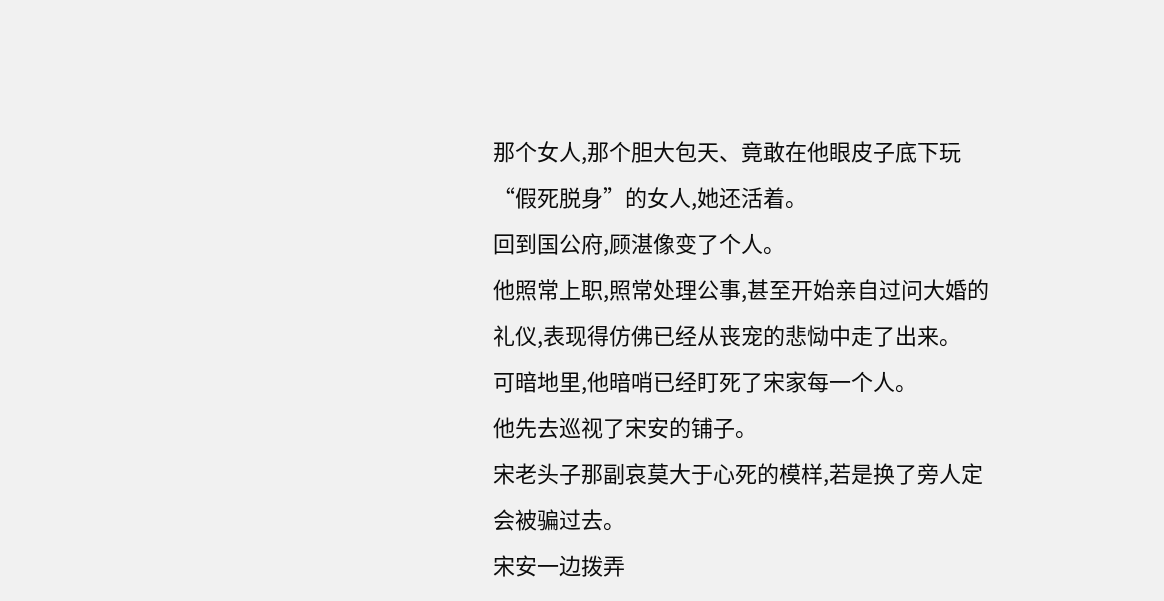那个女人,那个胆大包天、竟敢在他眼皮子底下玩“假死脱身”的女人,她还活着。
回到国公府,顾湛像变了个人。
他照常上职,照常处理公事,甚至开始亲自过问大婚的礼仪,表现得仿佛已经从丧宠的悲恸中走了出来。
可暗地里,他暗哨已经盯死了宋家每一个人。
他先去巡视了宋安的铺子。
宋老头子那副哀莫大于心死的模样,若是换了旁人定会被骗过去。
宋安一边拨弄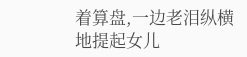着算盘,一边老泪纵横地提起女儿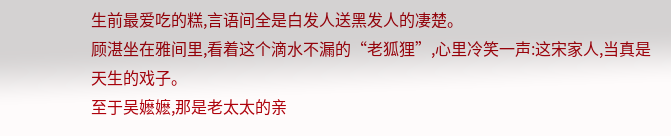生前最爱吃的糕,言语间全是白发人送黑发人的凄楚。
顾湛坐在雅间里,看着这个滴水不漏的“老狐狸”,心里冷笑一声:这宋家人,当真是天生的戏子。
至于吴嬷嬷,那是老太太的亲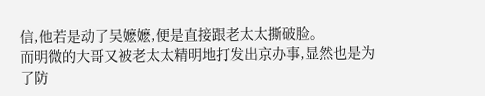信,他若是动了吴嬷嬷,便是直接跟老太太撕破脸。
而明微的大哥又被老太太精明地打发出京办事,显然也是为了防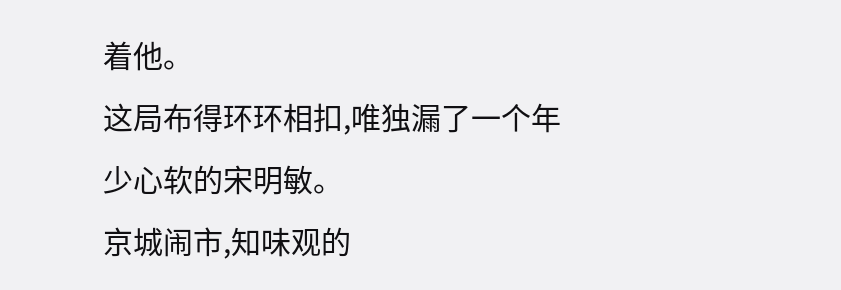着他。
这局布得环环相扣,唯独漏了一个年少心软的宋明敏。
京城闹市,知味观的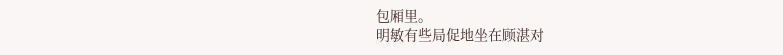包厢里。
明敏有些局促地坐在顾湛对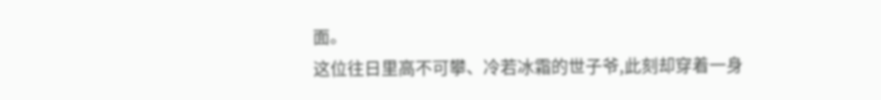面。
这位往日里高不可攀、冷若冰霜的世子爷,此刻却穿着一身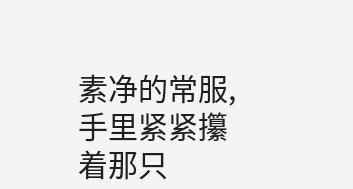素净的常服,
手里紧紧攥着那只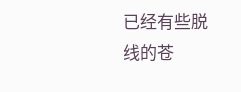已经有些脱线的苍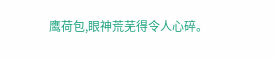鹰荷包,眼神荒芜得令人心碎。